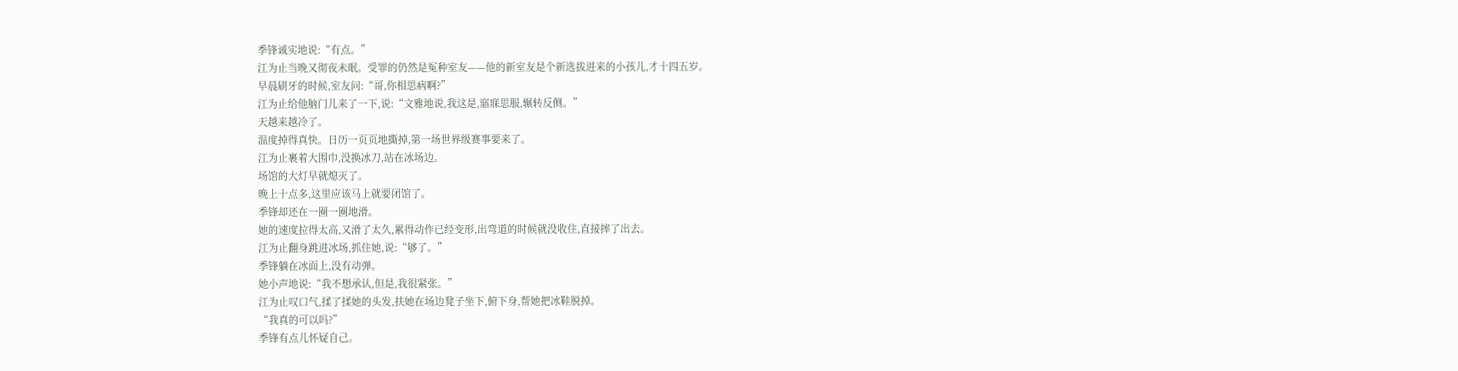季锋诚实地说:“有点。”
江为止当晚又彻夜未眠。受罪的仍然是冤种室友——他的新室友是个新选拔进来的小孩儿,才十四五岁。
早晨刷牙的时候,室友问:“哥,你相思病啊?”
江为止给他脑门儿来了一下,说:“文雅地说,我这是,寤寐思服,辗转反侧。”
天越来越冷了。
温度掉得真快。日历一页页地撕掉,第一场世界级赛事要来了。
江为止裹着大围巾,没换冰刀,站在冰场边。
场馆的大灯早就熄灭了。
晚上十点多,这里应该马上就要闭馆了。
季锋却还在一圈一圈地滑。
她的速度拉得太高,又滑了太久,累得动作已经变形,出弯道的时候就没收住,直接摔了出去。
江为止翻身跳进冰场,抓住她,说:“够了。”
季锋躺在冰面上,没有动弹。
她小声地说:“我不想承认,但是,我很紧张。”
江为止叹口气,揉了揉她的头发,扶她在场边凳子坐下,俯下身,帮她把冰鞋脱掉。
“我真的可以吗?”
季锋有点儿怀疑自己。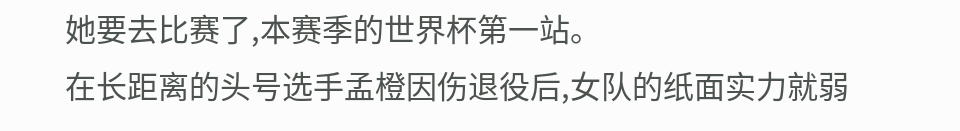她要去比赛了,本赛季的世界杯第一站。
在长距离的头号选手孟橙因伤退役后,女队的纸面实力就弱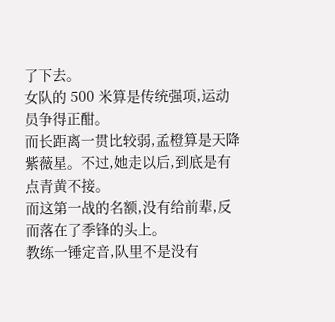了下去。
女队的 500 米算是传统强项,运动员争得正酣。
而长距离一贯比较弱,孟橙算是天降紫薇星。不过,她走以后,到底是有点青黄不接。
而这第一战的名额,没有给前辈,反而落在了季锋的头上。
教练一锤定音,队里不是没有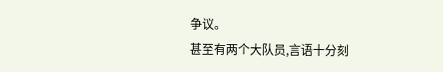争议。
甚至有两个大队员,言语十分刻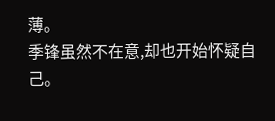薄。
季锋虽然不在意,却也开始怀疑自己。